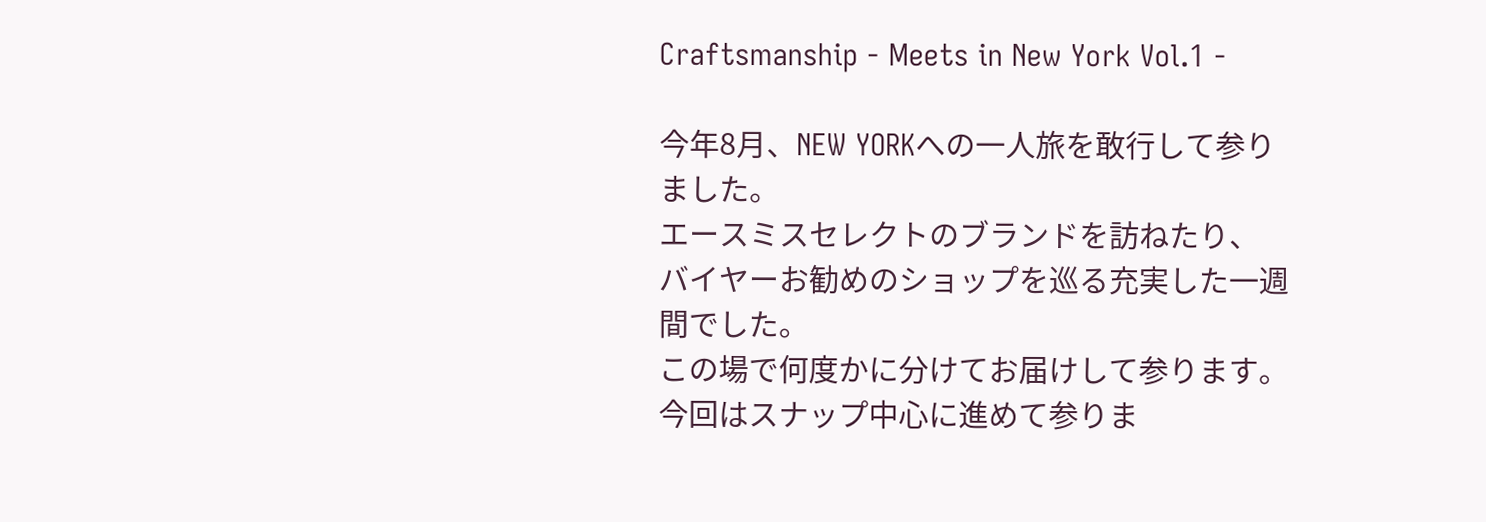Craftsmanship - Meets in New York Vol.1 -

今年8月、NEW YORKへの一人旅を敢行して参りました。
エースミスセレクトのブランドを訪ねたり、
バイヤーお勧めのショップを巡る充実した一週間でした。
この場で何度かに分けてお届けして参ります。
今回はスナップ中心に進めて参りま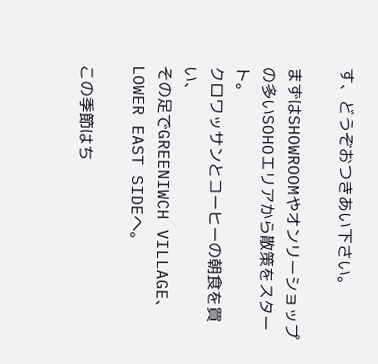す、どうぞおつきあい下さい。

まずはSHOWROOMやオンリーショップの多いSOHOエリアから散策をスタート。
クロワッサンとコーヒーの朝食を買い、
その足でGREENIWCH VILLAGE、LOWER EAST SIDEへ。

この季節はち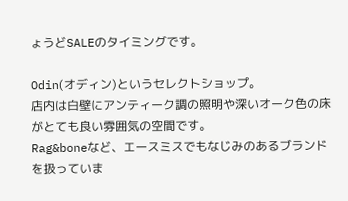ょうどSALEのタイミングです。

Odin(オディン)というセレクトショップ。
店内は白壁にアンティーク調の照明や深いオーク色の床がとても良い雰囲気の空間です。
Rag&boneなど、エースミスでもなじみのあるブランドを扱っていま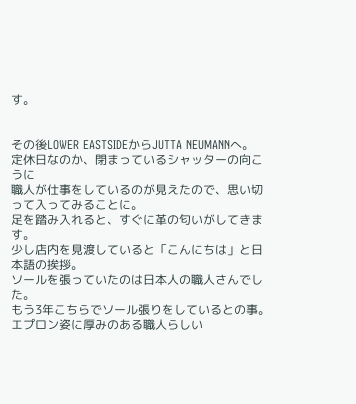す。


その後LOWER EASTSIDEからJUTTA NEUMANNへ。
定休日なのか、閉まっているシャッターの向こうに
職人が仕事をしているのが見えたので、思い切って入ってみることに。
足を踏み入れると、すぐに革の匂いがしてきます。
少し店内を見渡していると「こんにちは」と日本語の挨拶。
ソールを張っていたのは日本人の職人さんでした。
もう3年こちらでソール張りをしているとの事。
エプロン姿に厚みのある職人らしい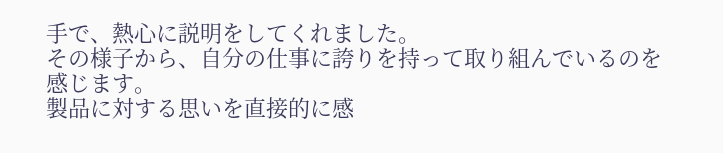手で、熱心に説明をしてくれました。
その様子から、自分の仕事に誇りを持って取り組んでいるのを感じます。
製品に対する思いを直接的に感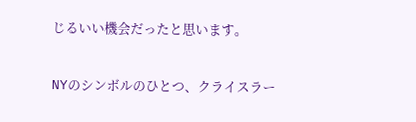じるいい機会だったと思います。

NYのシンボルのひとつ、クライスラー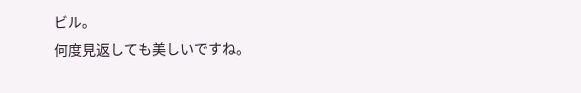ビル。
何度見返しても美しいですね。